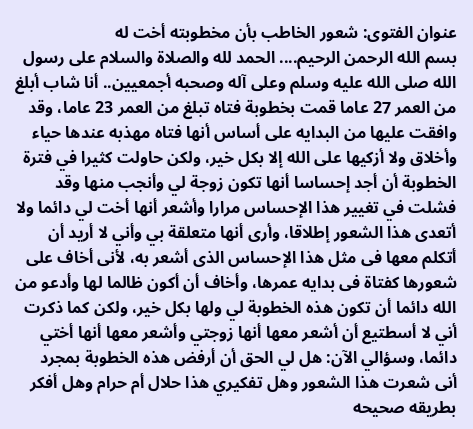عنوان الفتوى: شعور الخاطب بأن مخطوبته أخت له
بسم الله الرحمن الرحيم.... الحمد لله والصلاة والسلام على رسول الله صلى الله عليه وسلم وعلى آله وصحبه أجمعيين.. أنا شاب أبلغ من العمر 27 عاما قمت بخطوبة فتاه تبلغ من العمر 23 عاما، وقد وافقت عليها من البدايه على أساس أنها فتاه مهذبه عندها حياء وأخلاق ولا أزكيها على الله إلا بكل خير، ولكن حاولت كثيرا في فترة الخطوبة أن أجد إحساسا أنها تكون زوجة لي وأنجب منها وقد فشلت في تغيير هذا الإحساس مرارا وأشعر أنها أخت لي دائما ولا أتعدى هذا الشعور إطلاقا، وأرى أنها متعلقة بي وأني لا أريد أن أتكلم معها فى مثل هذا الإحساس الذى أشعر به، لأنى أخاف على شعورها كفتاة فى بدايه عمرها، وأخاف أن أكون ظالما لها وأدعو من الله دائما أن تكون هذه الخطوبة لي ولها بكل خير، ولكن كما ذكرت أني لا أسطتيع أن أشعر معها أنها زوجتي وأشعر معها أنها أختي دائما، وسؤالي الآن: هل لي الحق أن أرفض هذه الخطوبة بمجرد أنى شعرت هذا الشعور وهل تفكيري هذا حلال أم حرام وهل أفكر بطريقه صحيحه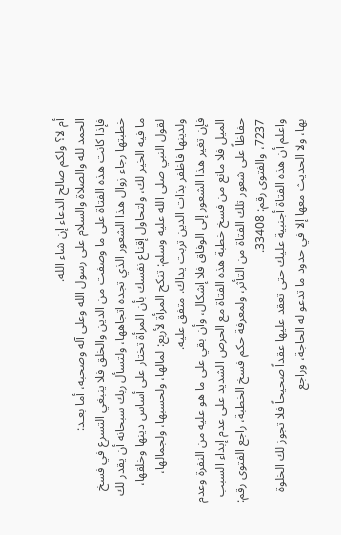أم لا؟ ولكم صالح الدعاء إن شاء الله.
الحمد لله والصلاة والسلام على رسول الله وعلى آله وصحبه، أما بعـد:
فإذا كانت هذه الفتاة على ما وصفت من الدين والخلق فلا ينبغي التسرع في فسخ خطبتها رجاء زوال هذا الشعور الذي تجده اتجاهها، ولتسأل ربك سبحانه أن يقدر لك ما فيه الخير لك، ولتحاول إقناع نفسك بأن المرأة تختار على أساس دينها وخلقها، لقول النبي صلى الله عليه وسلم: تنكح المرأة لأربع: لمالها، ولحسبها، ولجمالها، ولدينها فاظفر بذات الدين تربت يداك. متفق عليه.
فإن تغير هذا الشعور إلى الوفاق فلا إشكال، وأن بقي على ما هو عليه من النفرة وعدم الميل فلا مانع من فسخ خطبة هذه الفتاة مع الحرص الشديد على عدم إبداء السبب حفاظاً على شعور تلك الفتاة من التأثر، ولمعرفة حكم فسخ الخطبة، راجع الفتوى رقم: 7237، والفتوى رقم: 33408.
واعلم أن هذه الفتاة أجنبية عليك حتى تعقد عليها عقداً صحيحاً فلا تجوز لك الخلوة بها، ولا الحديث معها إلا في حدود ما تدعو له الحاجة، وراجع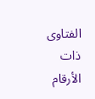الفتاوى ذات الأرقام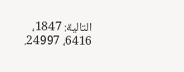التالية: 1847، 6416، 24997.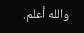والله أعلم.